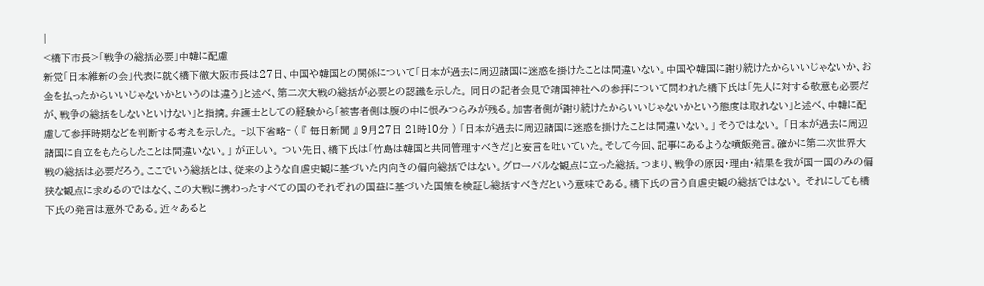|
<橋下市長>「戦争の総括必要」中韓に配慮
新党「日本維新の会」代表に就く橋下徹大阪市長は27日、中国や韓国との関係について「日本が過去に周辺諸国に迷惑を掛けたことは間違いない。中国や韓国に謝り続けたからいいじゃないか、お金を払ったからいいじゃないかというのは違う」と述べ、第二次大戦の総括が必要との認識を示した。 同日の記者会見で靖国神社への参拝について問われた橋下氏は「先人に対する敬意も必要だが、戦争の総括をしないといけない」と指摘。弁護士としての経験から「被害者側は腹の中に恨みつらみが残る。加害者側が謝り続けたからいいじゃないかという態度は取れない」と述べ、中韓に配慮して参拝時期などを判断する考えを示した。 ‐以下省略‐ ( 『 毎日新聞 』 9月27日 21時10分 ) 「日本が過去に周辺諸国に迷惑を掛けたことは間違いない。」 そうではない。 「日本が過去に周辺諸国に自立をもたらしたことは間違いない。」 が正しい。 つい先日、橋下氏は「竹島は韓国と共同管理すべきだ」と妄言を吐いていた。そして今回、記事にあるような噴飯発言。確かに第二次世界大戦の総括は必要だろう。ここでいう総括とは、従来のような自虐史観に基づいた内向きの偏向総括ではない。グローバルな観点に立った総括。つまり、戦争の原因・理由・結果を我が国一国のみの偏狭な観点に求めるのではなく、この大戦に携わったすべての国のそれぞれの国益に基づいた国策を検証し総括すべきだという意味である。橋下氏の言う自虐史観の総括ではない。 それにしても橋下氏の発言は意外である。近々あると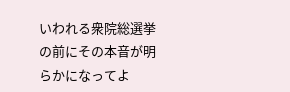いわれる衆院総選挙の前にその本音が明らかになってよ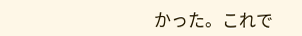かった。これで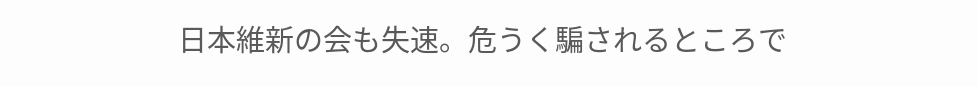日本維新の会も失速。危うく騙されるところで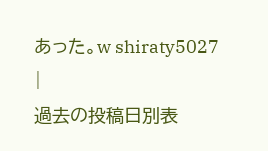あった。w shiraty5027
|
過去の投稿日別表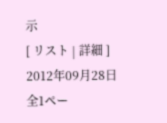示
[ リスト | 詳細 ]
2012年09月28日
全1ペー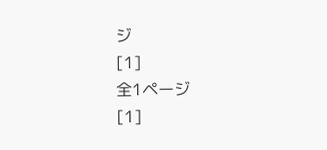ジ
[1]
全1ページ
[1]